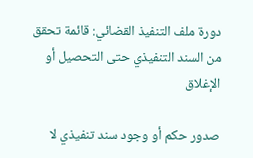دورة ملف التنفيذ القضائي: قائمة تحقق من السند التنفيذي حتى التحصيل أو الإغلاق

صدور حكم أو وجود سند تنفيذي لا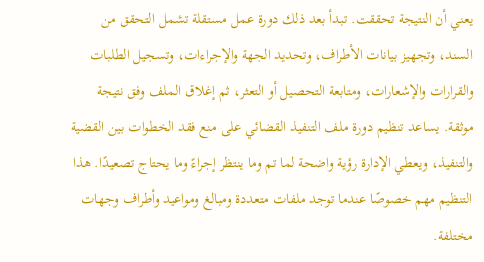يعني أن النتيجة تحققت. تبدأ بعد ذلك دورة عمل مستقلة تشمل التحقق من السند، وتجهيز بيانات الأطراف، وتحديد الجهة والإجراءات، وتسجيل الطلبات والقرارات والإشعارات، ومتابعة التحصيل أو التعثر، ثم إغلاق الملف وفق نتيجة موثقة. يساعد تنظيم دورة ملف التنفيذ القضائي على منع فقد الخطوات بين القضية والتنفيذ، ويعطي الإدارة رؤية واضحة لما تم وما ينتظر إجراءً وما يحتاج تصعيدًا. هذا التنظيم مهم خصوصًا عندما توجد ملفات متعددة ومبالغ ومواعيد وأطراف وجهات مختلفة.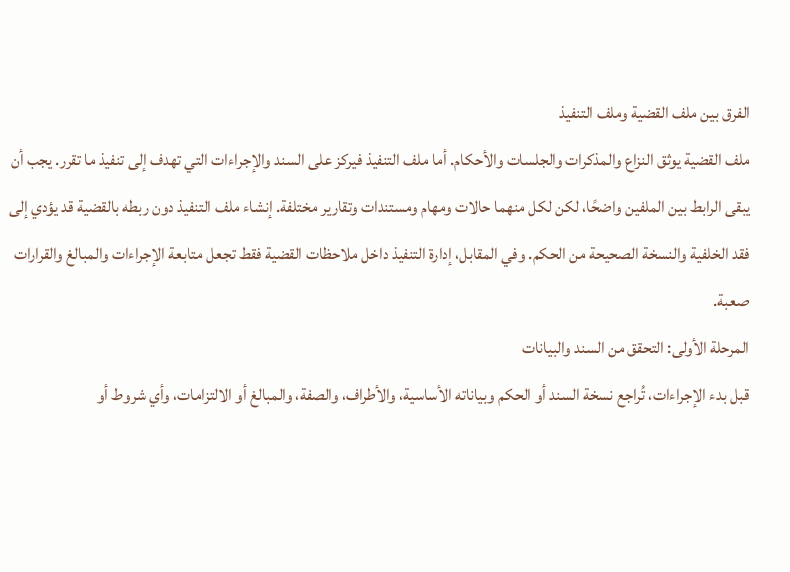الفرق بين ملف القضية وملف التنفيذ
ملف القضية يوثق النزاع والمذكرات والجلسات والأحكام. أما ملف التنفيذ فيركز على السند والإجراءات التي تهدف إلى تنفيذ ما تقرر. يجب أن يبقى الرابط بين الملفين واضحًا، لكن لكل منهما حالات ومهام ومستندات وتقارير مختلفة. إنشاء ملف التنفيذ دون ربطه بالقضية قد يؤدي إلى فقد الخلفية والنسخة الصحيحة من الحكم. وفي المقابل، إدارة التنفيذ داخل ملاحظات القضية فقط تجعل متابعة الإجراءات والمبالغ والقرارات صعبة.
المرحلة الأولى: التحقق من السند والبيانات
قبل بدء الإجراءات، تُراجع نسخة السند أو الحكم وبياناته الأساسية، والأطراف، والصفة، والمبالغ أو الالتزامات، وأي شروط أو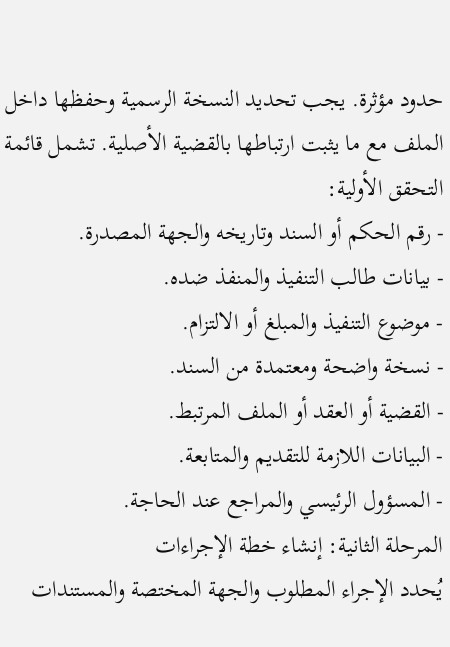حدود مؤثرة. يجب تحديد النسخة الرسمية وحفظها داخل الملف مع ما يثبت ارتباطها بالقضية الأصلية. تشمل قائمة التحقق الأولية:
- رقم الحكم أو السند وتاريخه والجهة المصدرة.
- بيانات طالب التنفيذ والمنفذ ضده.
- موضوع التنفيذ والمبلغ أو الالتزام.
- نسخة واضحة ومعتمدة من السند.
- القضية أو العقد أو الملف المرتبط.
- البيانات اللازمة للتقديم والمتابعة.
- المسؤول الرئيسي والمراجع عند الحاجة.
المرحلة الثانية: إنشاء خطة الإجراءات
يُحدد الإجراء المطلوب والجهة المختصة والمستندات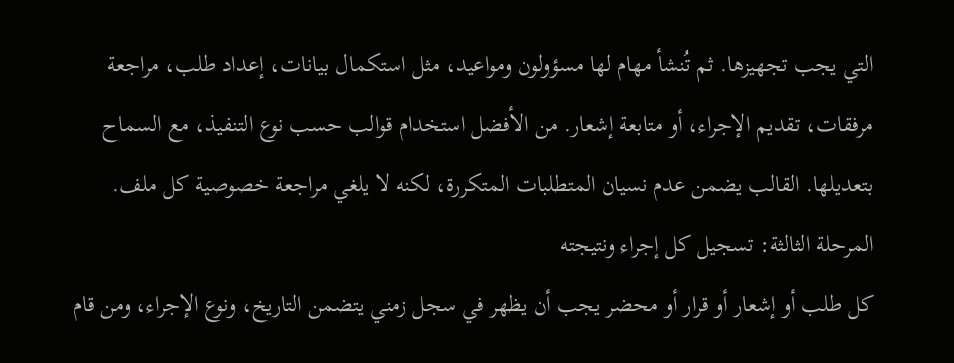التي يجب تجهيزها. ثم تُنشأ مهام لها مسؤولون ومواعيد، مثل استكمال بيانات، إعداد طلب، مراجعة مرفقات، تقديم الإجراء، أو متابعة إشعار. من الأفضل استخدام قوالب حسب نوع التنفيذ، مع السماح بتعديلها. القالب يضمن عدم نسيان المتطلبات المتكررة، لكنه لا يلغي مراجعة خصوصية كل ملف.
المرحلة الثالثة: تسجيل كل إجراء ونتيجته
كل طلب أو إشعار أو قرار أو محضر يجب أن يظهر في سجل زمني يتضمن التاريخ، ونوع الإجراء، ومن قام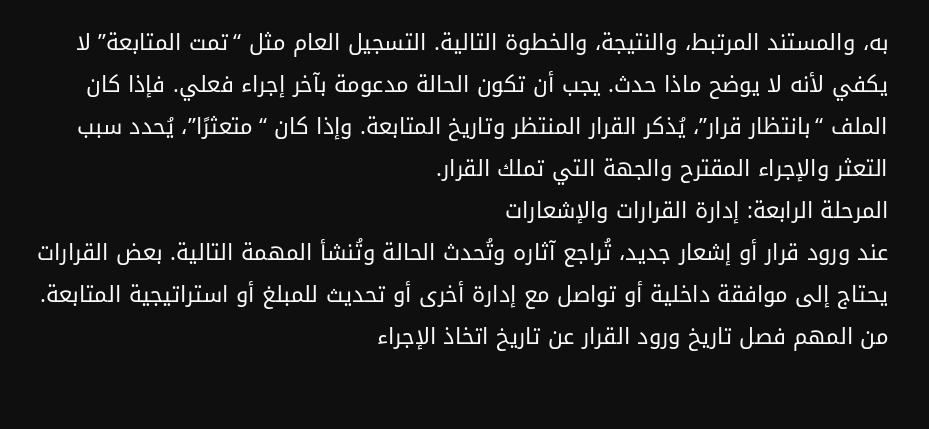به، والمستند المرتبط، والنتيجة، والخطوة التالية. التسجيل العام مثل “تمت المتابعة” لا يكفي لأنه لا يوضح ماذا حدث. يجب أن تكون الحالة مدعومة بآخر إجراء فعلي. فإذا كان الملف “بانتظار قرار”، يُذكر القرار المنتظر وتاريخ المتابعة. وإذا كان “متعثرًا”، يُحدد سبب التعثر والإجراء المقترح والجهة التي تملك القرار.
المرحلة الرابعة: إدارة القرارات والإشعارات
عند ورود قرار أو إشعار جديد، تُراجع آثاره وتُحدث الحالة وتُنشأ المهمة التالية. بعض القرارات يحتاج إلى موافقة داخلية أو تواصل مع إدارة أخرى أو تحديث للمبلغ أو استراتيجية المتابعة. من المهم فصل تاريخ ورود القرار عن تاريخ اتخاذ الإجراء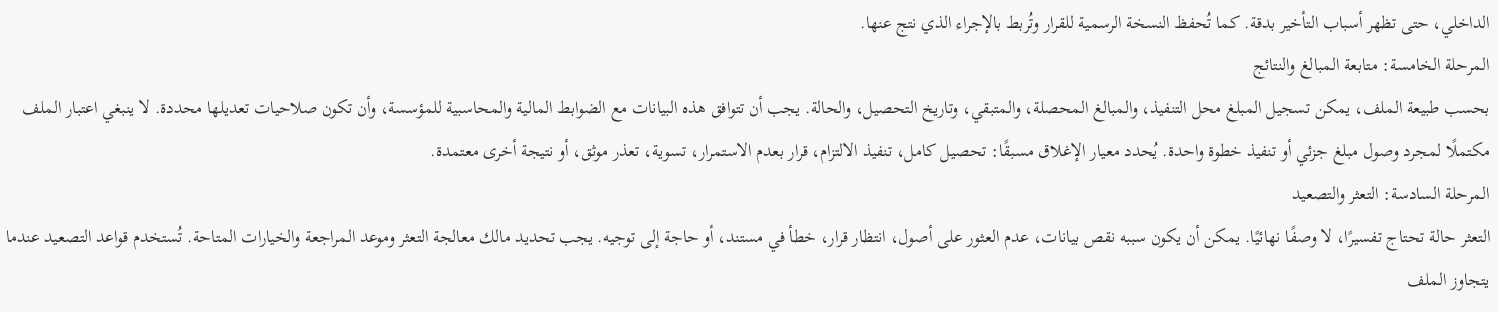الداخلي، حتى تظهر أسباب التأخير بدقة. كما تُحفظ النسخة الرسمية للقرار وتُربط بالإجراء الذي نتج عنها.
المرحلة الخامسة: متابعة المبالغ والنتائج
بحسب طبيعة الملف، يمكن تسجيل المبلغ محل التنفيذ، والمبالغ المحصلة، والمتبقي، وتاريخ التحصيل، والحالة. يجب أن تتوافق هذه البيانات مع الضوابط المالية والمحاسبية للمؤسسة، وأن تكون صلاحيات تعديلها محددة. لا ينبغي اعتبار الملف مكتملًا لمجرد وصول مبلغ جزئي أو تنفيذ خطوة واحدة. يُحدد معيار الإغلاق مسبقًا: تحصيل كامل، تنفيذ الالتزام، قرار بعدم الاستمرار، تسوية، تعذر موثق، أو نتيجة أخرى معتمدة.
المرحلة السادسة: التعثر والتصعيد
التعثر حالة تحتاج تفسيرًا، لا وصفًا نهائيًا. يمكن أن يكون سببه نقص بيانات، عدم العثور على أصول، انتظار قرار، خطأ في مستند، أو حاجة إلى توجيه. يجب تحديد مالك معالجة التعثر وموعد المراجعة والخيارات المتاحة. تُستخدم قواعد التصعيد عندما يتجاوز الملف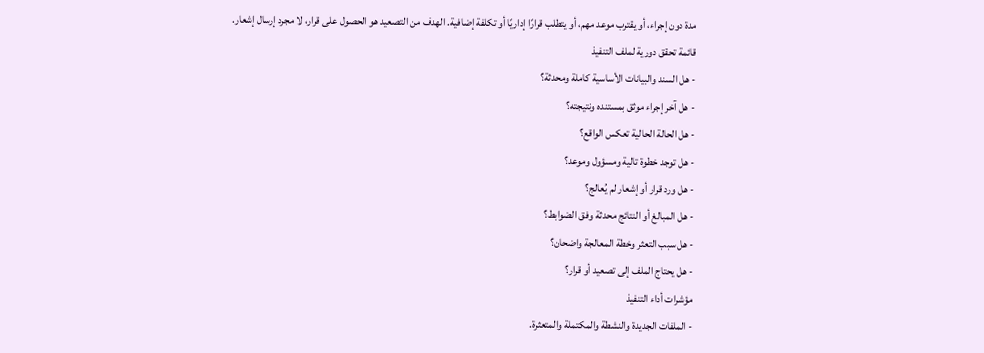مدة دون إجراء، أو يقترب موعد مهم، أو يتطلب قرارًا إداريًا أو تكلفة إضافية. الهدف من التصعيد هو الحصول على قرار، لا مجرد إرسال إشعار.
قائمة تحقق دورية لملف التنفيذ
- هل السند والبيانات الأساسية كاملة ومحدثة؟
- هل آخر إجراء موثق بمستنده ونتيجته؟
- هل الحالة الحالية تعكس الواقع؟
- هل توجد خطوة تالية ومسؤول وموعد؟
- هل ورد قرار أو إشعار لم يُعالج؟
- هل المبالغ أو النتائج محدثة وفق الضوابط؟
- هل سبب التعثر وخطة المعالجة واضحان؟
- هل يحتاج الملف إلى تصعيد أو قرار؟
مؤشرات أداء التنفيذ
- الملفات الجديدة والنشطة والمكتملة والمتعثرة.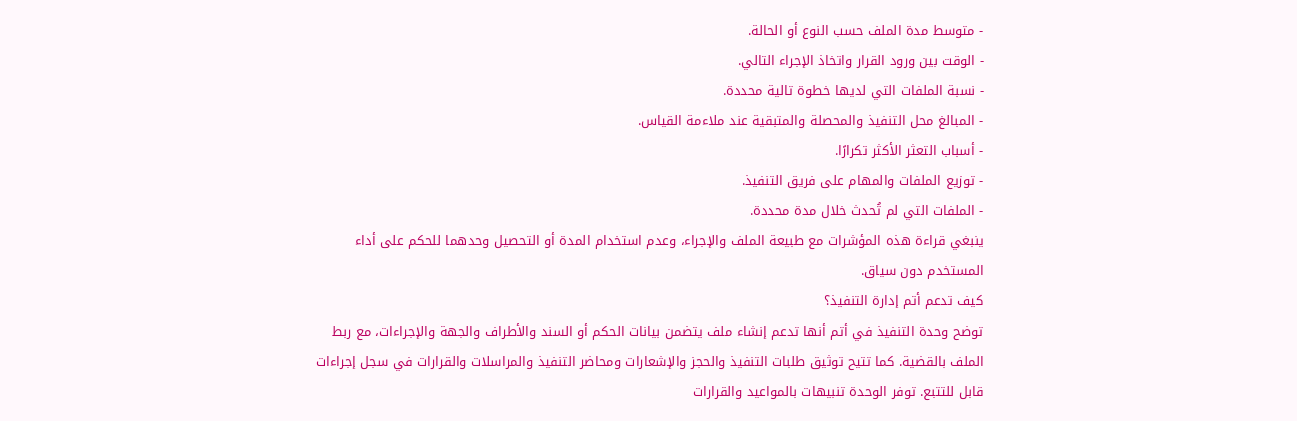- متوسط مدة الملف حسب النوع أو الحالة.
- الوقت بين ورود القرار واتخاذ الإجراء التالي.
- نسبة الملفات التي لديها خطوة تالية محددة.
- المبالغ محل التنفيذ والمحصلة والمتبقية عند ملاءمة القياس.
- أسباب التعثر الأكثر تكرارًا.
- توزيع الملفات والمهام على فريق التنفيذ.
- الملفات التي لم تُحدث خلال مدة محددة.
ينبغي قراءة هذه المؤشرات مع طبيعة الملف والإجراء، وعدم استخدام المدة أو التحصيل وحدهما للحكم على أداء المستخدم دون سياق.
كيف تدعم أتم إدارة التنفيذ؟
توضح وحدة التنفيذ في أتم أنها تدعم إنشاء ملف يتضمن بيانات الحكم أو السند والأطراف والجهة والإجراءات، مع ربط الملف بالقضية. كما تتيح توثيق طلبات التنفيذ والحجز والإشعارات ومحاضر التنفيذ والمراسلات والقرارات في سجل إجراءات قابل للتتبع. توفر الوحدة تنبيهات بالمواعيد والقرارات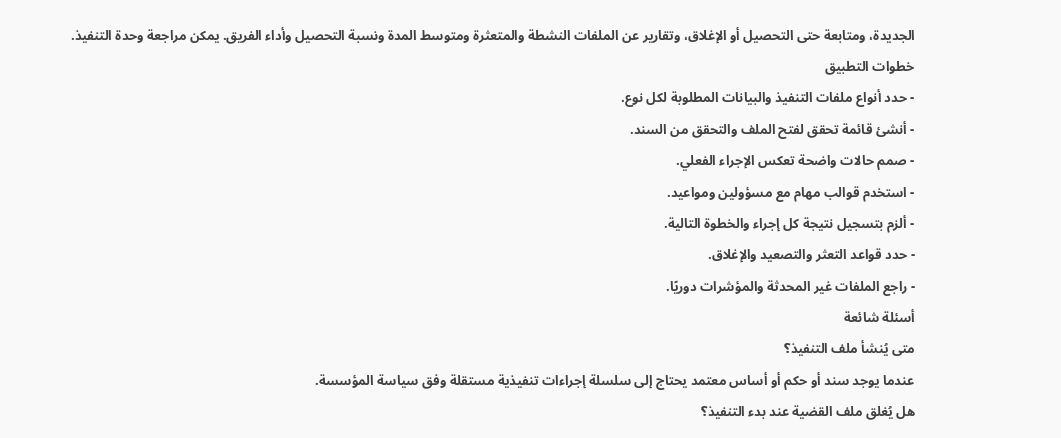الجديدة، ومتابعة حتى التحصيل أو الإغلاق، وتقارير عن الملفات النشطة والمتعثرة ومتوسط المدة ونسبة التحصيل وأداء الفريق. يمكن مراجعة وحدة التنفيذ.
خطوات التطبيق
- حدد أنواع ملفات التنفيذ والبيانات المطلوبة لكل نوع.
- أنشئ قائمة تحقق لفتح الملف والتحقق من السند.
- صمم حالات واضحة تعكس الإجراء الفعلي.
- استخدم قوالب مهام مع مسؤولين ومواعيد.
- ألزم بتسجيل نتيجة كل إجراء والخطوة التالية.
- حدد قواعد التعثر والتصعيد والإغلاق.
- راجع الملفات غير المحدثة والمؤشرات دوريًا.
أسئلة شائعة
متى يُنشأ ملف التنفيذ؟
عندما يوجد سند أو حكم أو أساس معتمد يحتاج إلى سلسلة إجراءات تنفيذية مستقلة وفق سياسة المؤسسة.
هل يُغلق ملف القضية عند بدء التنفيذ؟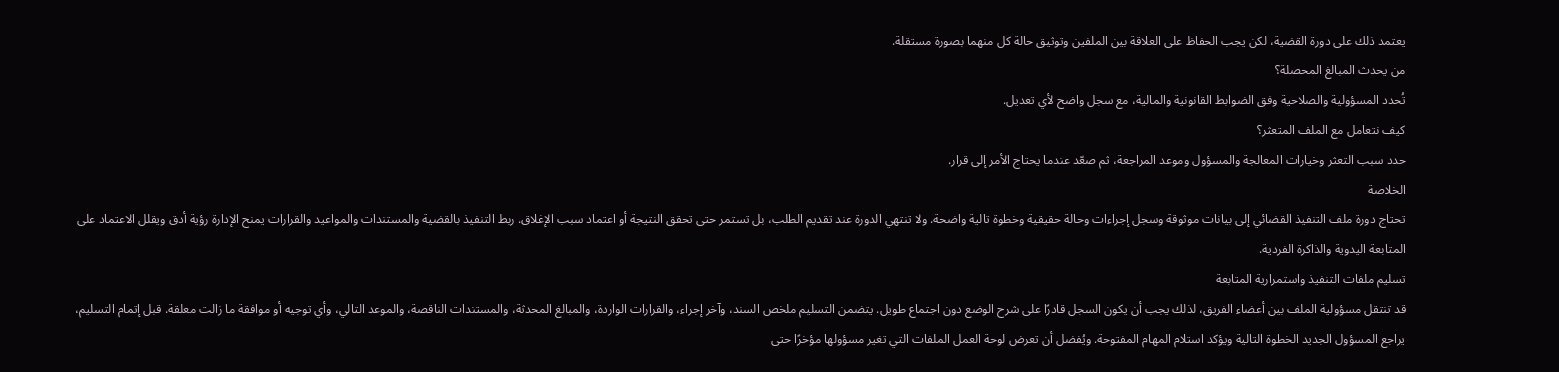يعتمد ذلك على دورة القضية، لكن يجب الحفاظ على العلاقة بين الملفين وتوثيق حالة كل منهما بصورة مستقلة.
من يحدث المبالغ المحصلة؟
تُحدد المسؤولية والصلاحية وفق الضوابط القانونية والمالية، مع سجل واضح لأي تعديل.
كيف نتعامل مع الملف المتعثر؟
حدد سبب التعثر وخيارات المعالجة والمسؤول وموعد المراجعة، ثم صعّد عندما يحتاج الأمر إلى قرار.
الخلاصة
تحتاج دورة ملف التنفيذ القضائي إلى بيانات موثوقة وسجل إجراءات وحالة حقيقية وخطوة تالية واضحة. ولا تنتهي الدورة عند تقديم الطلب، بل تستمر حتى تحقق النتيجة أو اعتماد سبب الإغلاق. ربط التنفيذ بالقضية والمستندات والمواعيد والقرارات يمنح الإدارة رؤية أدق ويقلل الاعتماد على المتابعة اليدوية والذاكرة الفردية.
تسليم ملفات التنفيذ واستمرارية المتابعة
قد تنتقل مسؤولية الملف بين أعضاء الفريق، لذلك يجب أن يكون السجل قادرًا على شرح الوضع دون اجتماع طويل. يتضمن التسليم ملخص السند، وآخر إجراء، والقرارات الواردة، والمبالغ المحدثة، والمستندات الناقصة، والموعد التالي، وأي توجيه أو موافقة ما زالت معلقة. قبل إتمام التسليم، يراجع المسؤول الجديد الخطوة التالية ويؤكد استلام المهام المفتوحة. ويُفضل أن تعرض لوحة العمل الملفات التي تغير مسؤولها مؤخرًا حتى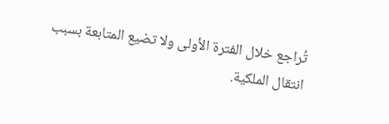تُراجع خلال الفترة الأولى ولا تضيع المتابعة بسبب انتقال الملكية.